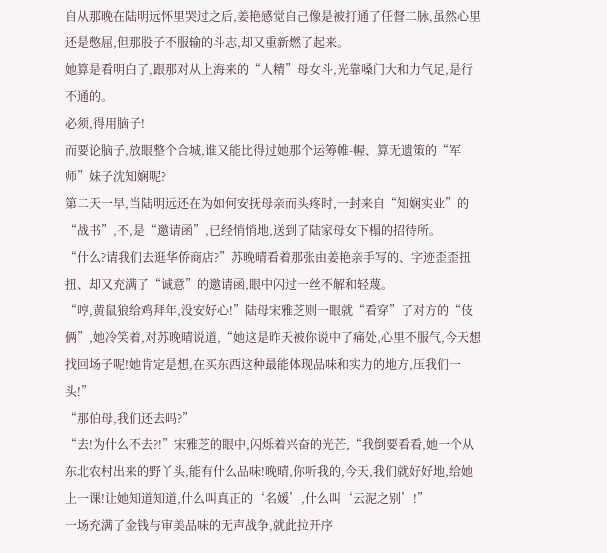自从那晚在陆明远怀里哭过之后,姜艳感觉自己像是被打通了任督二脉,虽然心里还是憋屈,但那股子不服输的斗志,却又重新燃了起来。
她算是看明白了,跟那对从上海来的“人精”母女斗,光靠嗓门大和力气足,是行不通的。
必须,得用脑子!
而要论脑子,放眼整个合城,谁又能比得过她那个运筹帷-幄、算无遗策的“军师”妹子沈知娴呢?
第二天一早,当陆明远还在为如何安抚母亲而头疼时,一封来自“知娴实业”的“战书”,不,是“邀请函”,已经悄悄地,送到了陆家母女下榻的招待所。
“什么?请我们去逛华侨商店?”苏晚晴看着那张由姜艳亲手写的、字迹歪歪扭扭、却又充满了“诚意”的邀请函,眼中闪过一丝不解和轻蔑。
“哼,黄鼠狼给鸡拜年,没安好心!”陆母宋雅芝则一眼就“看穿”了对方的“伎俩”,她冷笑着,对苏晚晴说道,“她这是昨天被你说中了痛处,心里不服气,今天想找回场子呢!她肯定是想,在买东西这种最能体现品味和实力的地方,压我们一头!”
“那伯母,我们还去吗?”
“去!为什么不去?!”宋雅芝的眼中,闪烁着兴奋的光芒,“我倒要看看,她一个从东北农村出来的野丫头,能有什么品味!晚晴,你听我的,今天,我们就好好地,给她上一课!让她知道知道,什么叫真正的‘名媛’,什么叫‘云泥之别’!”
一场充满了金钱与审美品味的无声战争,就此拉开序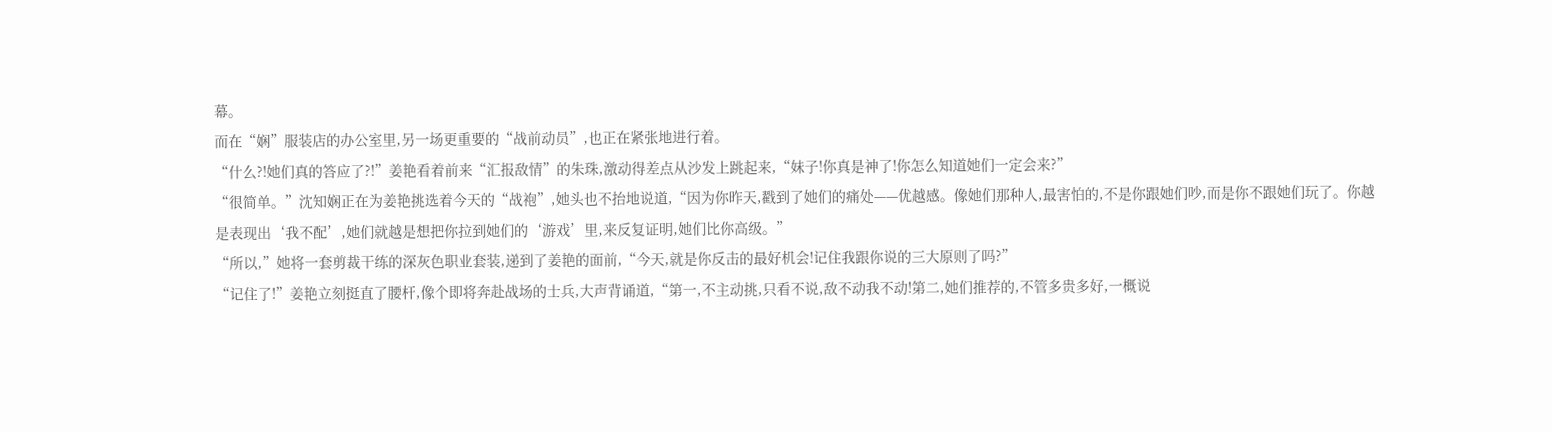幕。
而在“娴”服装店的办公室里,另一场更重要的“战前动员”,也正在紧张地进行着。
“什么?!她们真的答应了?!”姜艳看着前来“汇报敌情”的朱珠,激动得差点从沙发上跳起来,“妹子!你真是神了!你怎么知道她们一定会来?”
“很简单。”沈知娴正在为姜艳挑选着今天的“战袍”,她头也不抬地说道,“因为你昨天,戳到了她们的痛处——优越感。像她们那种人,最害怕的,不是你跟她们吵,而是你不跟她们玩了。你越是表现出‘我不配’,她们就越是想把你拉到她们的‘游戏’里,来反复证明,她们比你高级。”
“所以,”她将一套剪裁干练的深灰色职业套装,递到了姜艳的面前,“今天,就是你反击的最好机会!记住我跟你说的三大原则了吗?”
“记住了!”姜艳立刻挺直了腰杆,像个即将奔赴战场的士兵,大声背诵道,“第一,不主动挑,只看不说,敌不动我不动!第二,她们推荐的,不管多贵多好,一概说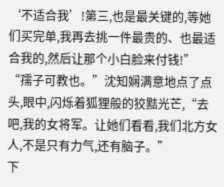‘不适合我’!第三,也是最关键的,等她们买完单,我再去挑一件最贵的、也最适合我的,然后让那个小白脸来付钱!”
“孺子可教也。”沈知娴满意地点了点头,眼中,闪烁着狐狸般的狡黠光芒,“去吧,我的女将军。让她们看看,我们北方女人,不是只有力气,还有脑子。”
下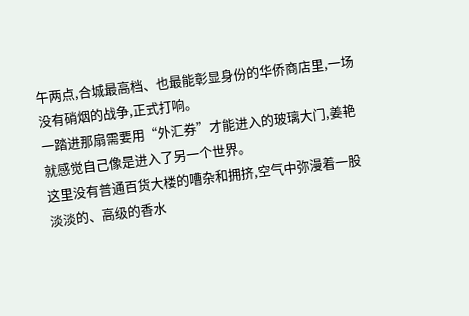午两点,合城最高档、也最能彰显身份的华侨商店里,一场没有硝烟的战争,正式打响。
一踏进那扇需要用“外汇券”才能进入的玻璃大门,姜艳就感觉自己像是进入了另一个世界。
这里没有普通百货大楼的嘈杂和拥挤,空气中弥漫着一股淡淡的、高级的香水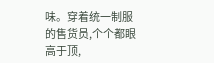味。穿着统一制服的售货员,个个都眼高于顶,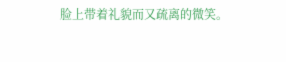脸上带着礼貌而又疏离的微笑。